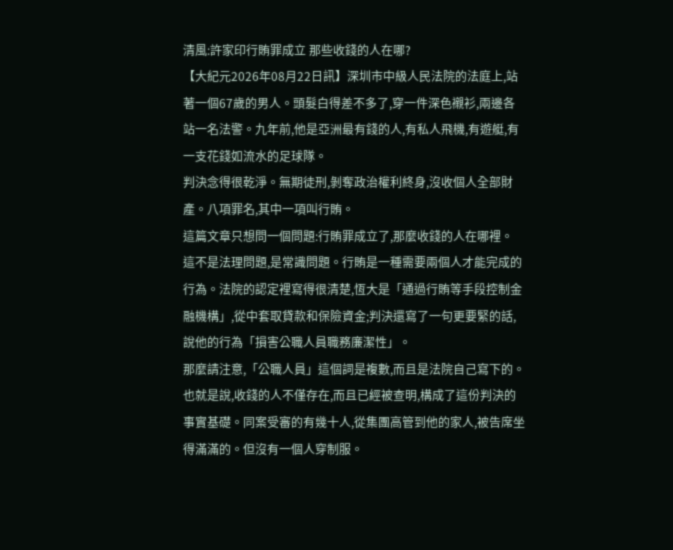清風:許家印行賄罪成立 那些收錢的人在哪?
【大紀元2026年08月22日訊】深圳市中級人民法院的法庭上,站著一個67歲的男人。頭髮白得差不多了,穿一件深色襯衫,兩邊各站一名法警。九年前,他是亞洲最有錢的人,有私人飛機,有遊艇,有一支花錢如流水的足球隊。
判決念得很乾淨。無期徒刑,剝奪政治權利終身,沒收個人全部財產。八項罪名,其中一項叫行賄。
這篇文章只想問一個問題:行賄罪成立了,那麼收錢的人在哪裡。
這不是法理問題,是常識問題。行賄是一種需要兩個人才能完成的行為。法院的認定裡寫得很清楚,恆大是「通過行賄等手段控制金融機構」,從中套取貸款和保險資金;判決還寫了一句更要緊的話,說他的行為「損害公職人員職務廉潔性」。
那麼請注意,「公職人員」這個詞是複數,而且是法院自己寫下的。也就是說,收錢的人不僅存在,而且已經被查明,構成了這份判決的事實基礎。同案受審的有幾十人,從集團高管到他的家人,被告席坐得滿滿的。但沒有一個人穿制服。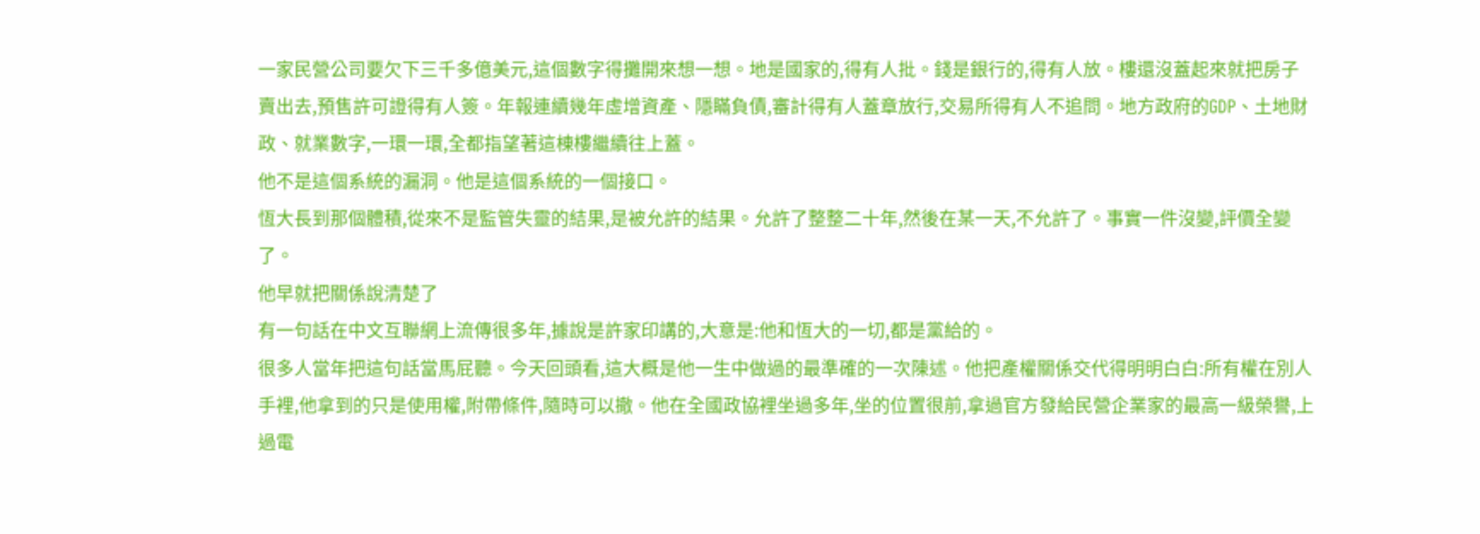一家民營公司要欠下三千多億美元,這個數字得攤開來想一想。地是國家的,得有人批。錢是銀行的,得有人放。樓還沒蓋起來就把房子賣出去,預售許可證得有人簽。年報連續幾年虛增資產、隱瞞負債,審計得有人蓋章放行,交易所得有人不追問。地方政府的GDP、土地財政、就業數字,一環一環,全都指望著這棟樓繼續往上蓋。
他不是這個系統的漏洞。他是這個系統的一個接口。
恆大長到那個體積,從來不是監管失靈的結果,是被允許的結果。允許了整整二十年,然後在某一天,不允許了。事實一件沒變,評價全變了。
他早就把關係說清楚了
有一句話在中文互聯網上流傳很多年,據說是許家印講的,大意是:他和恆大的一切,都是黨給的。
很多人當年把這句話當馬屁聽。今天回頭看,這大概是他一生中做過的最準確的一次陳述。他把產權關係交代得明明白白:所有權在別人手裡,他拿到的只是使用權,附帶條件,隨時可以撤。他在全國政協裡坐過多年,坐的位置很前,拿過官方發給民營企業家的最高一級榮譽,上過電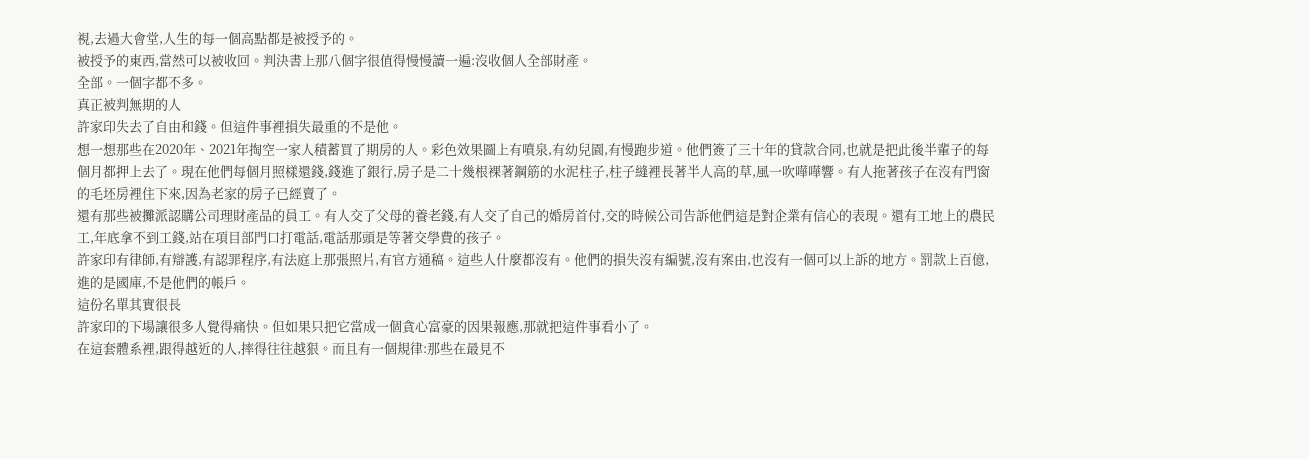視,去過大會堂,人生的每一個高點都是被授予的。
被授予的東西,當然可以被收回。判決書上那八個字很值得慢慢讀一遍:沒收個人全部財產。
全部。一個字都不多。
真正被判無期的人
許家印失去了自由和錢。但這件事裡損失最重的不是他。
想一想那些在2020年、2021年掏空一家人積蓄買了期房的人。彩色效果圖上有噴泉,有幼兒園,有慢跑步道。他們簽了三十年的貸款合同,也就是把此後半輩子的每個月都押上去了。現在他們每個月照樣還錢,錢進了銀行,房子是二十幾根裸著鋼筋的水泥柱子,柱子縫裡長著半人高的草,風一吹嘩嘩響。有人拖著孩子在沒有門窗的毛坯房裡住下來,因為老家的房子已經賣了。
還有那些被攤派認購公司理財產品的員工。有人交了父母的養老錢,有人交了自己的婚房首付,交的時候公司告訴他們這是對企業有信心的表現。還有工地上的農民工,年底拿不到工錢,站在項目部門口打電話,電話那頭是等著交學費的孩子。
許家印有律師,有辯護,有認罪程序,有法庭上那張照片,有官方通稿。這些人什麼都沒有。他們的損失沒有編號,沒有案由,也沒有一個可以上訴的地方。罰款上百億,進的是國庫,不是他們的帳戶。
這份名單其實很長
許家印的下場讓很多人覺得痛快。但如果只把它當成一個貪心富豪的因果報應,那就把這件事看小了。
在這套體系裡,跟得越近的人,摔得往往越狠。而且有一個規律:那些在最見不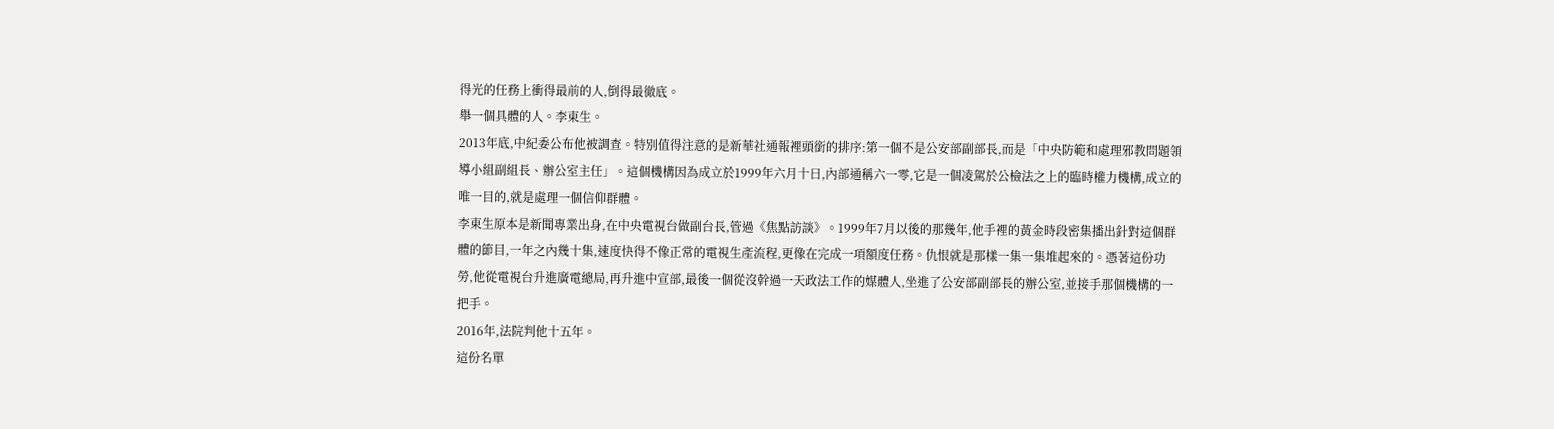得光的任務上衝得最前的人,倒得最徹底。
舉一個具體的人。李東生。
2013年底,中紀委公布他被調查。特別值得注意的是新華社通報裡頭銜的排序:第一個不是公安部副部長,而是「中央防範和處理邪教問題領導小組副組長、辦公室主任」。這個機構因為成立於1999年六月十日,內部通稱六一零,它是一個凌駕於公檢法之上的臨時權力機構,成立的唯一目的,就是處理一個信仰群體。
李東生原本是新聞專業出身,在中央電視台做副台長,管過《焦點訪談》。1999年7月以後的那幾年,他手裡的黃金時段密集播出針對這個群體的節目,一年之內幾十集,速度快得不像正常的電視生產流程,更像在完成一項額度任務。仇恨就是那樣一集一集堆起來的。憑著這份功勞,他從電視台升進廣電總局,再升進中宣部,最後一個從沒幹過一天政法工作的媒體人,坐進了公安部副部長的辦公室,並接手那個機構的一把手。
2016年,法院判他十五年。
這份名單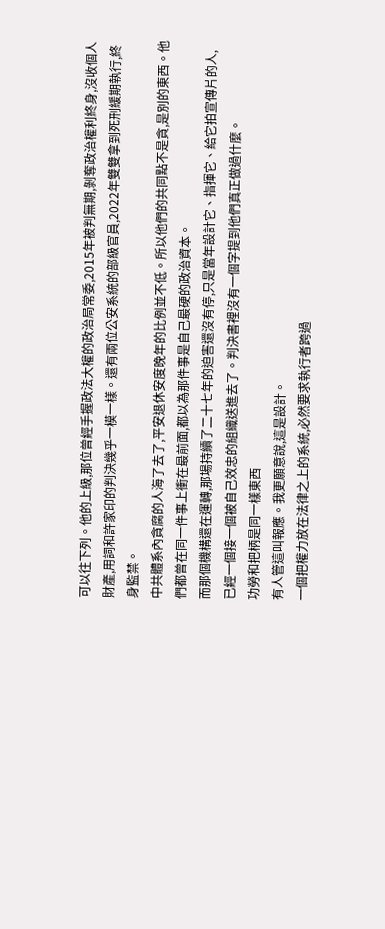可以往下列。他的上級,那位曾經手握政法大權的政治局常委,2015年被判無期,剝奪政治權利終身,沒收個人財產,用詞和許家印的判決幾乎一模一樣。還有兩位公安系統的部級官員,2022年雙雙拿到死刑緩期執行,終身監禁。
中共體系內貪腐的人海了去了,平安退休安度晚年的比例並不低。所以他們的共同點不是貪,是別的東西。他們都曾在同一件事上衝在最前面,都以為那件事是自己最硬的政治資本。
而那個機構還在運轉,那場持續了二十七年的迫害還沒有停,只是當年設計它、指揮它、給它拍宣傳片的人,已經一個接一個被自己效忠的組織送進去了。判決書裡沒有一個字提到他們真正做過什麼。
功勞和把柄是同一樣東西
有人管這叫報應。我更願意說,這是設計。
一個把權力放在法律之上的系統,必然要求執行者跨過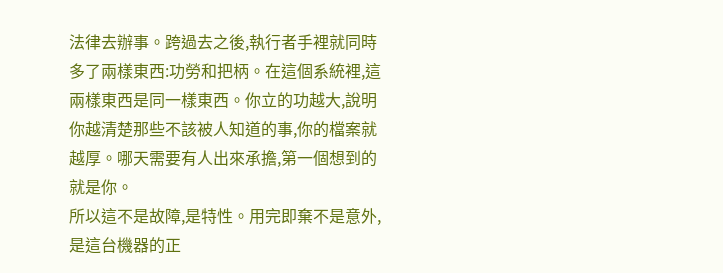法律去辦事。跨過去之後,執行者手裡就同時多了兩樣東西:功勞和把柄。在這個系統裡,這兩樣東西是同一樣東西。你立的功越大,說明你越清楚那些不該被人知道的事,你的檔案就越厚。哪天需要有人出來承擔,第一個想到的就是你。
所以這不是故障,是特性。用完即棄不是意外,是這台機器的正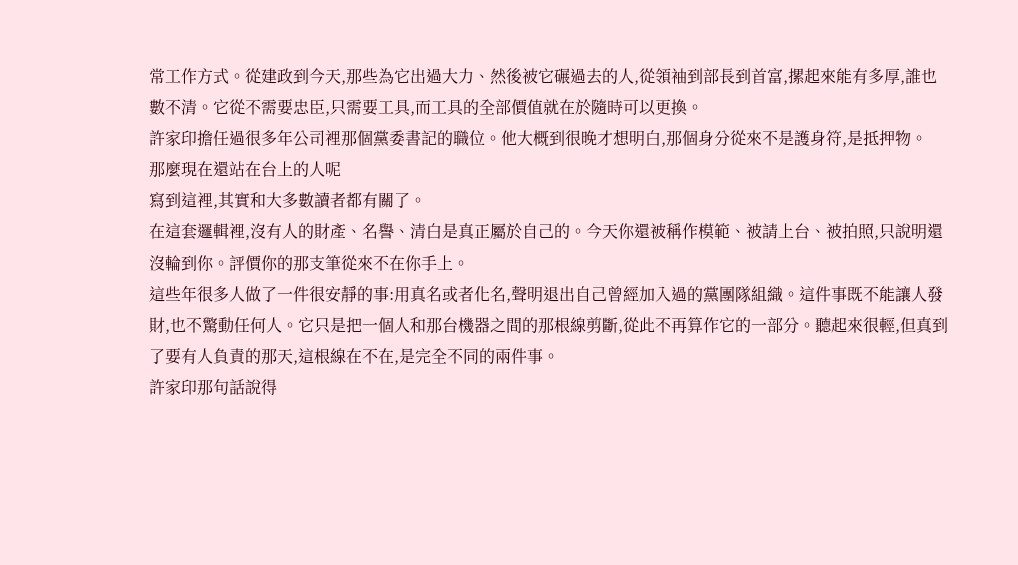常工作方式。從建政到今天,那些為它出過大力、然後被它碾過去的人,從領袖到部長到首富,摞起來能有多厚,誰也數不清。它從不需要忠臣,只需要工具,而工具的全部價值就在於隨時可以更換。
許家印擔任過很多年公司裡那個黨委書記的職位。他大概到很晚才想明白,那個身分從來不是護身符,是抵押物。
那麼現在還站在台上的人呢
寫到這裡,其實和大多數讀者都有關了。
在這套邏輯裡,沒有人的財產、名譽、清白是真正屬於自己的。今天你還被稱作模範、被請上台、被拍照,只說明還沒輪到你。評價你的那支筆從來不在你手上。
這些年很多人做了一件很安靜的事:用真名或者化名,聲明退出自己曾經加入過的黨團隊組織。這件事既不能讓人發財,也不驚動任何人。它只是把一個人和那台機器之間的那根線剪斷,從此不再算作它的一部分。聽起來很輕,但真到了要有人負責的那天,這根線在不在,是完全不同的兩件事。
許家印那句話說得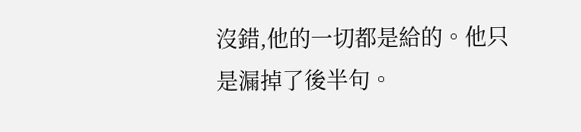沒錯,他的一切都是給的。他只是漏掉了後半句。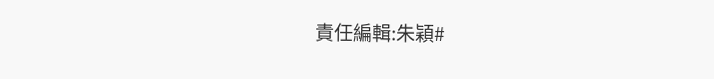責任編輯:朱穎#